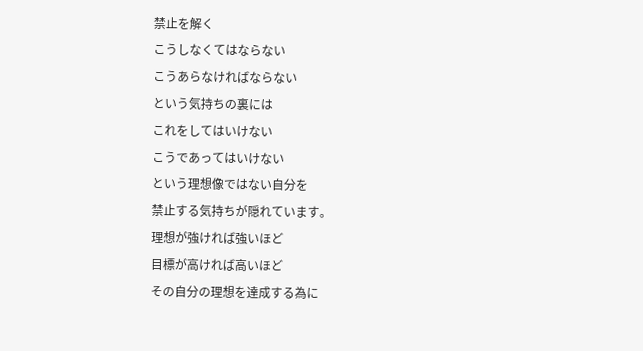禁止を解く
こうしなくてはならない
こうあらなければならない
という気持ちの裏には
これをしてはいけない
こうであってはいけない
という理想像ではない自分を
禁止する気持ちが隠れています。
理想が強ければ強いほど
目標が高ければ高いほど
その自分の理想を達成する為に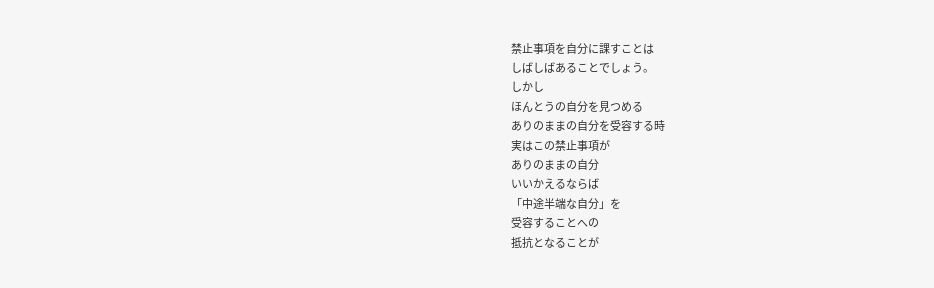禁止事項を自分に課すことは
しばしばあることでしょう。
しかし
ほんとうの自分を見つめる
ありのままの自分を受容する時
実はこの禁止事項が
ありのままの自分
いいかえるならば
「中途半端な自分」を
受容することへの
抵抗となることが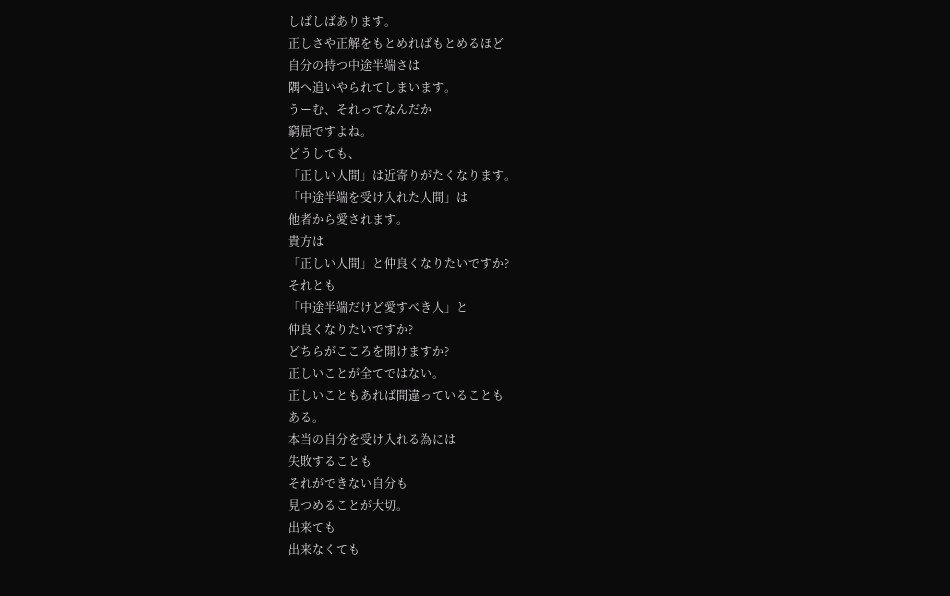しばしばあります。
正しさや正解をもとめればもとめるほど
自分の持つ中途半端さは
隅へ追いやられてしまいます。
うーむ、それってなんだか
窮屈ですよね。
どうしても、
「正しい人間」は近寄りがたくなります。
「中途半端を受け入れた人間」は
他者から愛されます。
貴方は
「正しい人間」と仲良くなりたいですか?
それとも
「中途半端だけど愛すべき人」と
仲良くなりたいですか?
どちらがこころを開けますか?
正しいことが全てではない。
正しいこともあれば間違っていることも
ある。
本当の自分を受け入れる為には
失敗することも
それができない自分も
見つめることが大切。
出来ても
出来なくても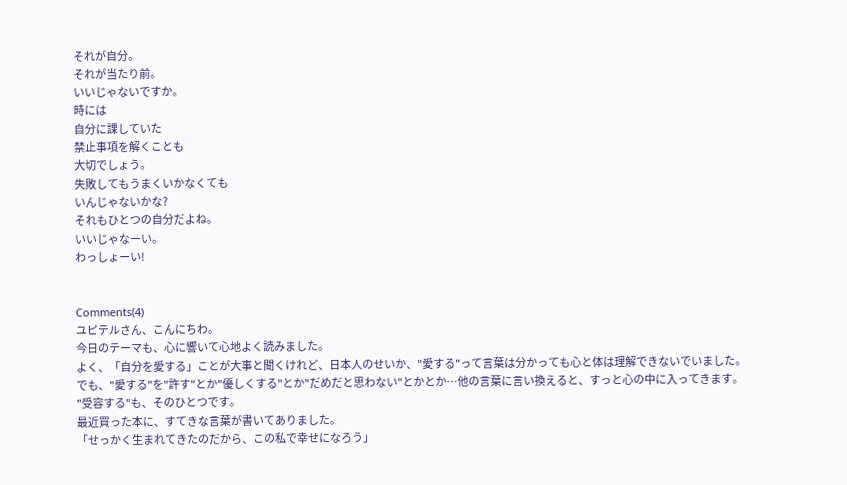それが自分。
それが当たり前。
いいじゃないですか。
時には
自分に課していた
禁止事項を解くことも
大切でしょう。
失敗してもうまくいかなくても
いんじゃないかな?
それもひとつの自分だよね。
いいじゃなーい。
わっしょーい!


Comments(4)
ユピテルさん、こんにちわ。
今日のテーマも、心に響いて心地よく読みました。
よく、「自分を愛する」ことが大事と聞くけれど、日本人のせいか、"愛する"って言葉は分かっても心と体は理解できないでいました。
でも、"愛する"を"許す"とか"優しくする"とか"だめだと思わない"とかとか…他の言葉に言い換えると、すっと心の中に入ってきます。
"受容する"も、そのひとつです。
最近買った本に、すてきな言葉が書いてありました。
「せっかく生まれてきたのだから、この私で幸せになろう」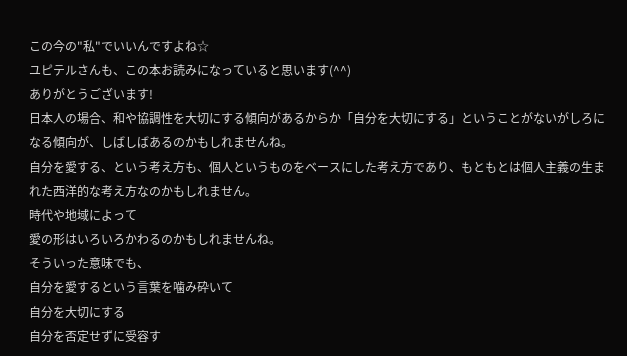この今の"私"でいいんですよね☆
ユピテルさんも、この本お読みになっていると思います(^^)
ありがとうございます!
日本人の場合、和や協調性を大切にする傾向があるからか「自分を大切にする」ということがないがしろになる傾向が、しばしばあるのかもしれませんね。
自分を愛する、という考え方も、個人というものをベースにした考え方であり、もともとは個人主義の生まれた西洋的な考え方なのかもしれません。
時代や地域によって
愛の形はいろいろかわるのかもしれませんね。
そういった意味でも、
自分を愛するという言葉を噛み砕いて
自分を大切にする
自分を否定せずに受容す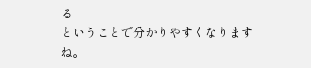る
ということで分かりやすくなりますね。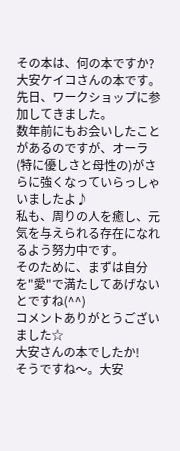その本は、何の本ですか?
大安ケイコさんの本です。
先日、ワークショップに参加してきました。
数年前にもお会いしたことがあるのですが、オーラ(特に優しさと母性の)がさらに強くなっていらっしゃいましたよ♪
私も、周りの人を癒し、元気を与えられる存在になれるよう努力中です。
そのために、まずは自分を"愛"で満たしてあげないとですね(^^)
コメントありがとうございました☆
大安さんの本でしたか!
そうですね〜。大安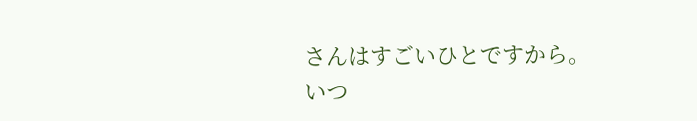さんはすごいひとですから。
いつ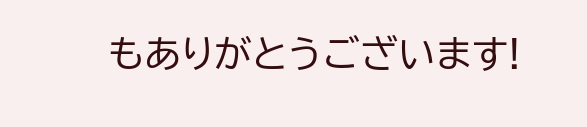もありがとうございます!